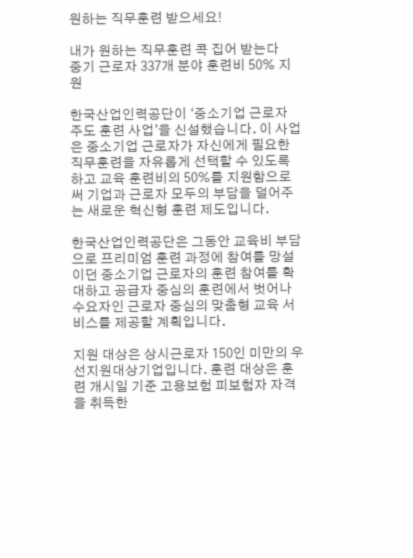원하는 직무훈련 받으세요!

내가 원하는 직무훈련 콕 집어 받는다
중기 근로자 337개 분야 훈련비 50% 지원

한국산업인력공단이 ‘중소기업 근로자 주도 훈련 사업’을 신설했습니다. 이 사업은 중소기업 근로자가 자신에게 필요한 직무훈련을 자유롭게 선택할 수 있도록 하고 교육 훈련비의 50%를 지원함으로써 기업과 근로자 모두의 부담을 덜어주는 새로운 혁신형 훈련 제도입니다.

한국산업인력공단은 그동안 교육비 부담으로 프리미엄 훈련 과정에 참여를 망설이던 중소기업 근로자의 훈련 참여를 확대하고 공급자 중심의 훈련에서 벗어나 수요자인 근로자 중심의 맞춤형 교육 서비스를 제공할 계획입니다.

지원 대상은 상시근로자 150인 미만의 우선지원대상기업입니다. 훈련 대상은 훈련 개시일 기준 고용보험 피보험자 자격을 취득한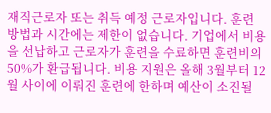재직근로자 또는 취득 예정 근로자입니다. 훈련 방법과 시간에는 제한이 없습니다. 기업에서 비용을 선납하고 근로자가 훈련을 수료하면 훈련비의 50%가 환급됩니다. 비용 지원은 올해 3월부터 12월 사이에 이뤄진 훈련에 한하며 예산이 소진될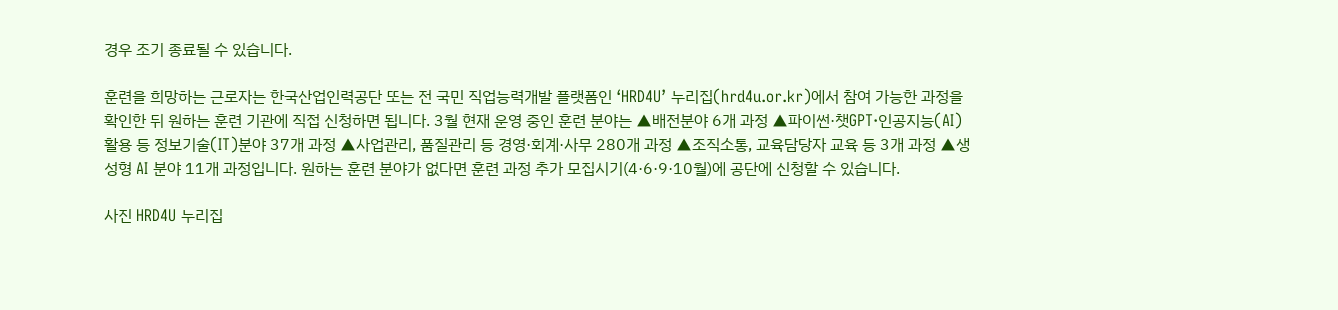경우 조기 종료될 수 있습니다.

훈련을 희망하는 근로자는 한국산업인력공단 또는 전 국민 직업능력개발 플랫폼인 ‘HRD4U’ 누리집(hrd4u.or.kr)에서 참여 가능한 과정을 확인한 뒤 원하는 훈련 기관에 직접 신청하면 됩니다. 3월 현재 운영 중인 훈련 분야는 ▲배전분야 6개 과정 ▲파이썬·챗GPT·인공지능(AI) 활용 등 정보기술(IT)분야 37개 과정 ▲사업관리, 품질관리 등 경영·회계·사무 280개 과정 ▲조직소통, 교육담당자 교육 등 3개 과정 ▲생성형 AI 분야 11개 과정입니다. 원하는 훈련 분야가 없다면 훈련 과정 추가 모집시기(4·6·9·10월)에 공단에 신청할 수 있습니다.

사진 HRD4U 누리집